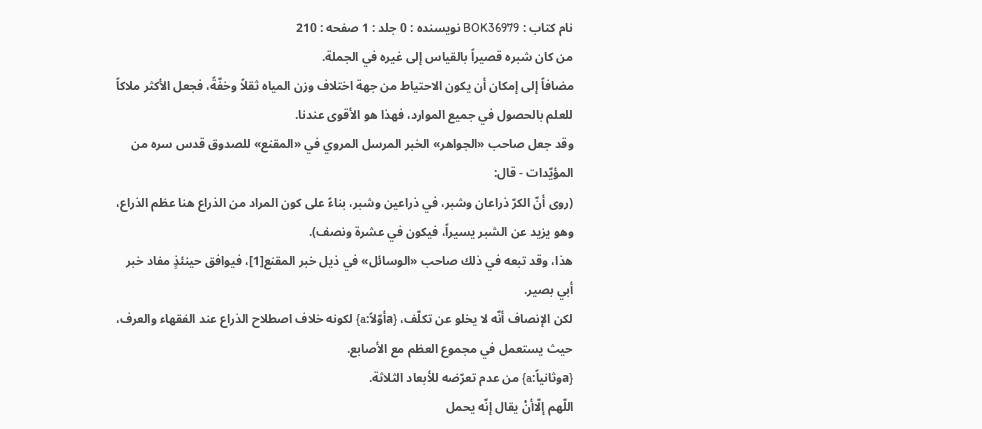نام کتاب : BOK36979 نویسنده : 0 جلد : 1 صفحه : 210
من كان شبره قصيراً بالقياس إلى غيره في الجملة.
مضافاً إلى إمكان أن يكون الاحتياط من جهة اختلاف وزن المياه ثقلاً وخفّةً، فجعل الأكثر ملاكاً للعلم بالحصول في جميع الموارد، فهذا هو الأقوى عندنا.
وقد جعل صاحب «الجواهر» الخبر المرسل المروي في «المقنع» للصدوق قدس سره من المؤيّدات - قال:
(روى أنّ الكرّ ذراعان وشبر، في ذراعين وشبر، بناءً على كون المراد من الذراع هنا عظم الذراع، وهو يزيد عن الشبر يسيراً، فيكون في عشرة ونصف).
هذا، وقد تبعه في ذلك صاحب «الوسائل» في ذيل خبر المقنع[1]، فيوافق حينئذٍ مفاد خبر أبي بصير.
لكن الإنصاف أنّه لا يخلو عن تكلّف، {aأوّلاً:a} لكونه خلاف اصطلاح الذراع عند الفقهاء والعرف، حيث يستعمل في مجموع العظم مع الأصابع.
{aوثانياً:a} من عدم تعرّضه للأبعاد الثلاثة.
اللّهم إلّاأنْ يقال إنّه يحمل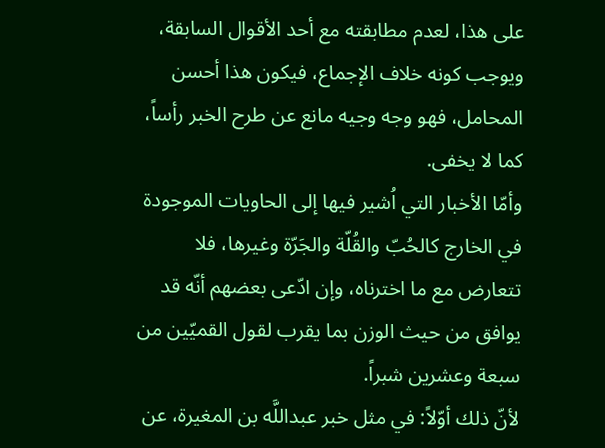على هذا، لعدم مطابقته مع أحد الأقوال السابقة، ويوجب كونه خلاف الإجماع، فيكون هذا أحسن المحامل، فهو وجه وجيه مانع عن طرح الخبر رأساً، كما لا يخفى.
وأمّا الأخبار التي اُشير فيها إلى الحاويات الموجودة في الخارج كالحُبّ والقُلّة والجَرّة وغيرها، فلا تتعارض مع ما اخترناه، وإن ادّعى بعضهم أنّه قد يوافق من حيث الوزن بما يقرب لقول القميّين من سبعة وعشرين شبراً.
لأنّ ذلك أوّلاً: في مثل خبر عبداللَّه بن المغيرة، عن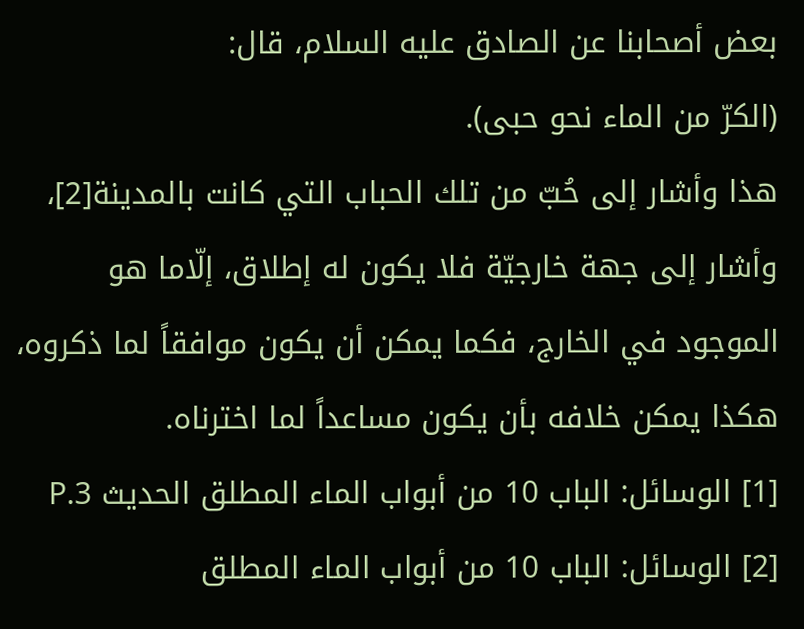بعض أصحابنا عن الصادق عليه السلام، قال:
(الكرّ من الماء نحو حبى).
هذا وأشار إلى حُبّ من تلك الحباب التي كانت بالمدينة[2]، وأشار إلى جهة خارجيّة فلا يكون له إطلاق، إلّاما هو الموجود في الخارج، فكما يمكن أن يكون موافقاً لما ذكروه، هكذا يمكن خلافه بأن يكون مساعداً لما اخترناه.
[1] الوسائل: الباب 10 من أبواب الماء المطلق الحديث 3.P
[2] الوسائل: الباب 10 من أبواب الماء المطلق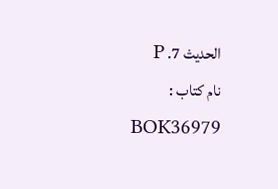الحديث 7. P
نام کتاب : BOK36979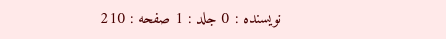نویسنده : 0 جلد : 1 صفحه : 210